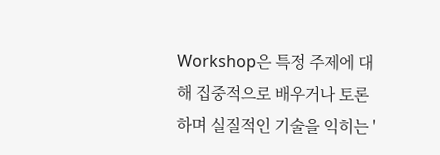Workshop은 특정 주제에 대해 집중적으로 배우거나 토론하며 실질적인 기술을 익히는 '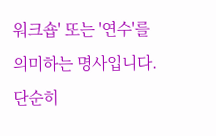워크숍' 또는 '연수'를 의미하는 명사입니다. 단순히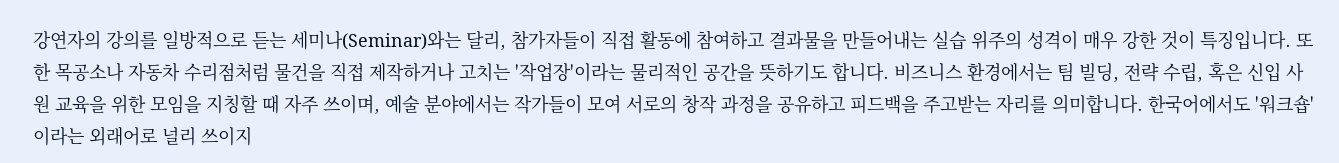강연자의 강의를 일방적으로 듣는 세미나(Seminar)와는 달리, 참가자들이 직접 활동에 참여하고 결과물을 만들어내는 실습 위주의 성격이 매우 강한 것이 특징입니다. 또한 목공소나 자동차 수리점처럼 물건을 직접 제작하거나 고치는 '작업장'이라는 물리적인 공간을 뜻하기도 합니다. 비즈니스 환경에서는 팀 빌딩, 전략 수립, 혹은 신입 사원 교육을 위한 모임을 지칭할 때 자주 쓰이며, 예술 분야에서는 작가들이 모여 서로의 창작 과정을 공유하고 피드백을 주고받는 자리를 의미합니다. 한국어에서도 '워크숍'이라는 외래어로 널리 쓰이지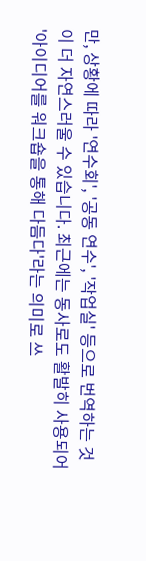만, 상황에 따라 '연수회', '공동 연수', '작업실' 등으로 번역하는 것이 더 자연스러울 수 있습니다. 최근에는 동사로도 활발히 사용되어 '아이디어를 워크숍을 통해 다듬다'라는 의미로 쓰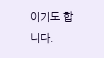이기도 합니다.